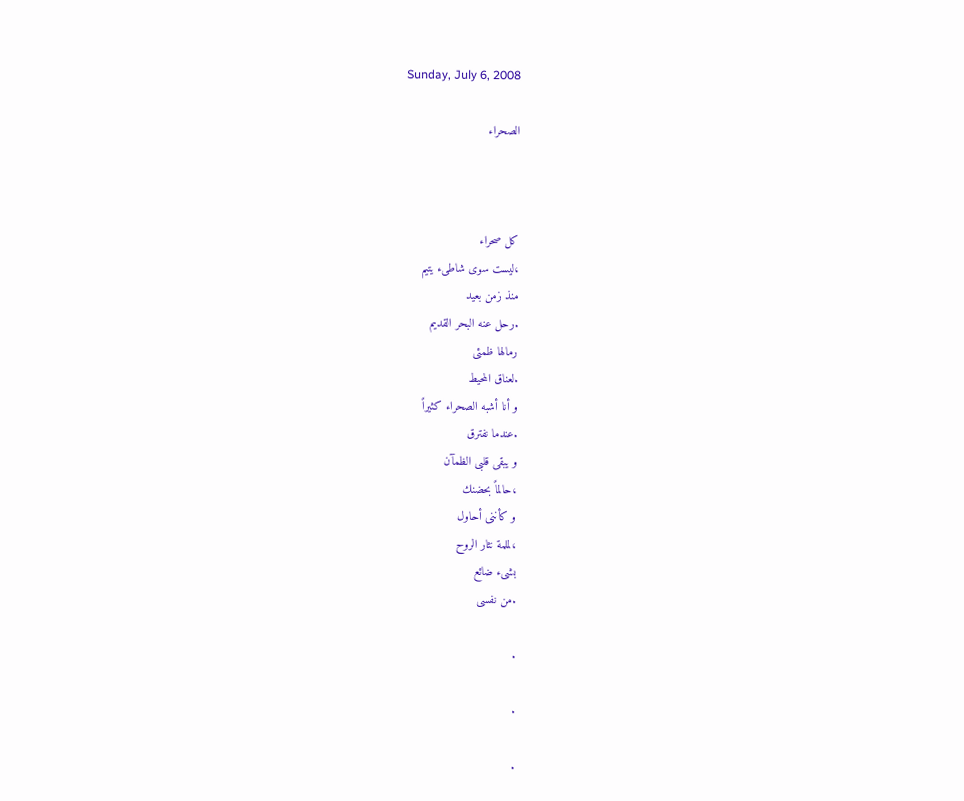Sunday, July 6, 2008

الصحراء



كل صحراء
،ليست سوى شاطىء يتيم
منذ زمن بعيد
.رحل عنه البحر القديم
رمالها ظمئى
.لعناق المحيط
و أنا أشبه الصحراء كثيراً
.عندما نفترق
و يبقى قلبى الظمآن
،حالماً بحضنك
و كأننى أحاول
،لملمة نثار الروح
بشىء ضائع
.من نفسى

.

.

.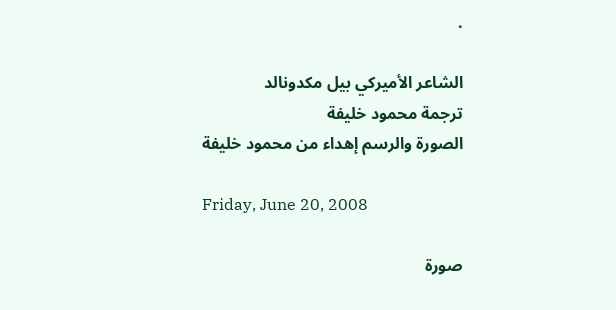.

الشاعر الأميركي بيل مكدونالد
ترجمة محمود خليفة
الصورة والرسم إهداء من محمود خليفة

Friday, June 20, 2008

صورة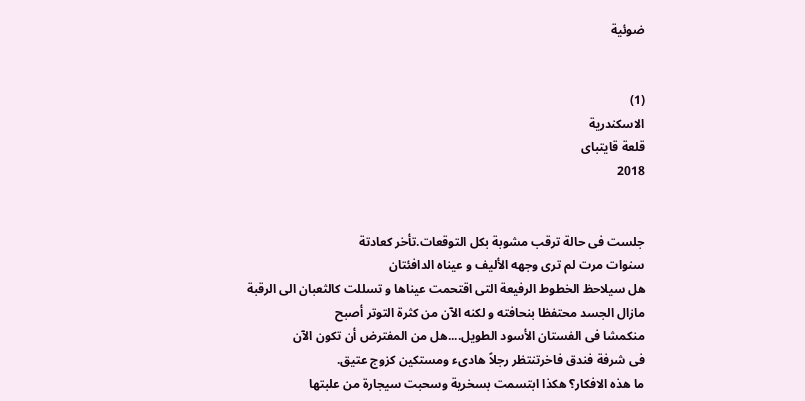ضوئية


(1)
الاسكندرية
قلعة قايتباى
2018


جلست فى حالة ترقب مشوبة بكل التوقعات.تأخر كعادتة
سنوات مرت لم ترى وجهه الأليف و عيناه الدافئتان
هل سيلاحظ الخطوط الرفيعة التى اقتحمت عيناها و تسللت كالثعبان الى الرقبة
مازال الجسد محتفظا بنحافته و لكنه الآن من كثرة التوتر أصبح
منكمشا فى الفستان الأسود الطويل....هل من المفترض أن تكون الآن
فى شرفة فندق فاخرتنتظر رجلاً هادىء ومستكين كزوج عتيق.
ما هذه الافكار؟ هكذا ابتسمت بسخرية وسحبت سيجارة من علبتها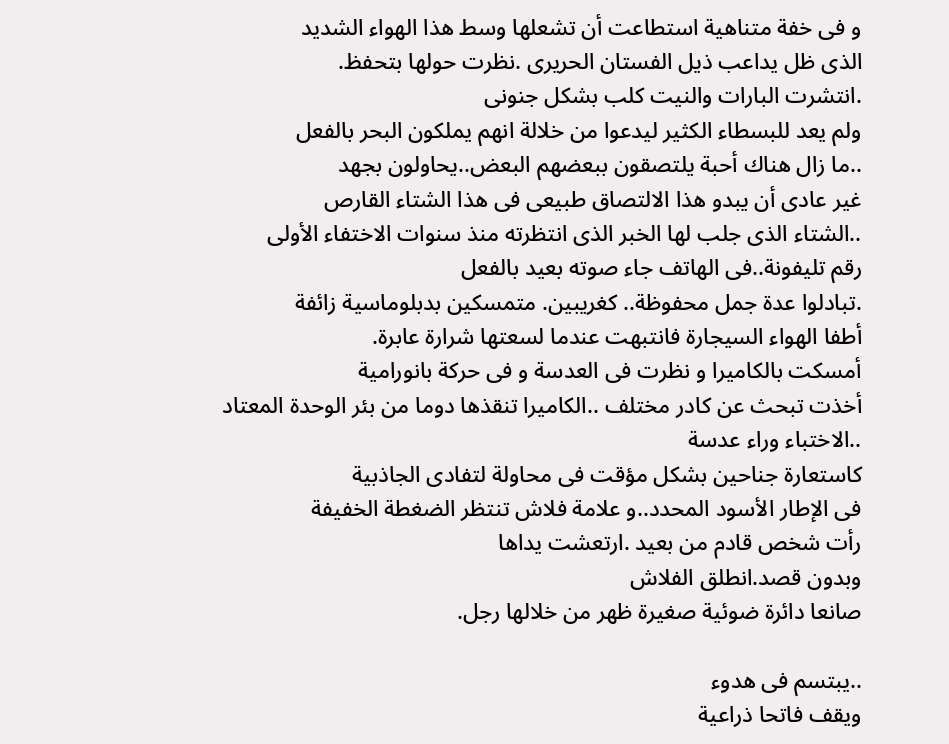و فى خفة متناهية استطاعت أن تشعلها وسط هذا الهواء الشديد
الذى ظل يداعب ذيل الفستان الحريرى .نظرت حولها بتحفظ.
.انتشرت البارات والنيت كلب بشكل جنونى
ولم يعد للبسطاء الكثير ليدعوا من خلالة انهم يملكون البحر بالفعل
..ما زال هناك أحبة يلتصقون ببعضهم البعض..يحاولون بجهد
غير عادى أن يبدو هذا الالتصاق طبيعى فى هذا الشتاء القارص
..الشتاء الذى جلب لها الخبر الذى انتظرته منذ سنوات الاختفاء الأولى
رقم تليفونة..فى الهاتف جاء صوته بعيد بالفعل
.تبادلوا عدة جمل محفوظة.. كغريبين. متمسكين بدبلوماسية زائفة
أطفا الهواء السيجارة فانتبهت عندما لسعتها شرارة عابرة.
أمسكت بالكاميرا و نظرت فى العدسة و فى حركة بانورامية
أخذت تبحث عن كادر مختلف ..الكاميرا تنقذها دوما من بئر الوحدة المعتاد
..الاختباء وراء عدسة
كاستعارة جناحين بشكل مؤقت فى محاولة لتفادى الجاذبية
فى الإطار الأسود المحدد..و علامة فلاش تنتظر الضغطة الخفيفة
رأت شخص قادم من بعيد .ارتعشت يداها
وبدون قصد.انطلق الفلاش
صانعا دائرة ضوئية صغيرة ظهر من خلالها رجل.

..يبتسم فى هدوء
ويقف فاتحا ذراعية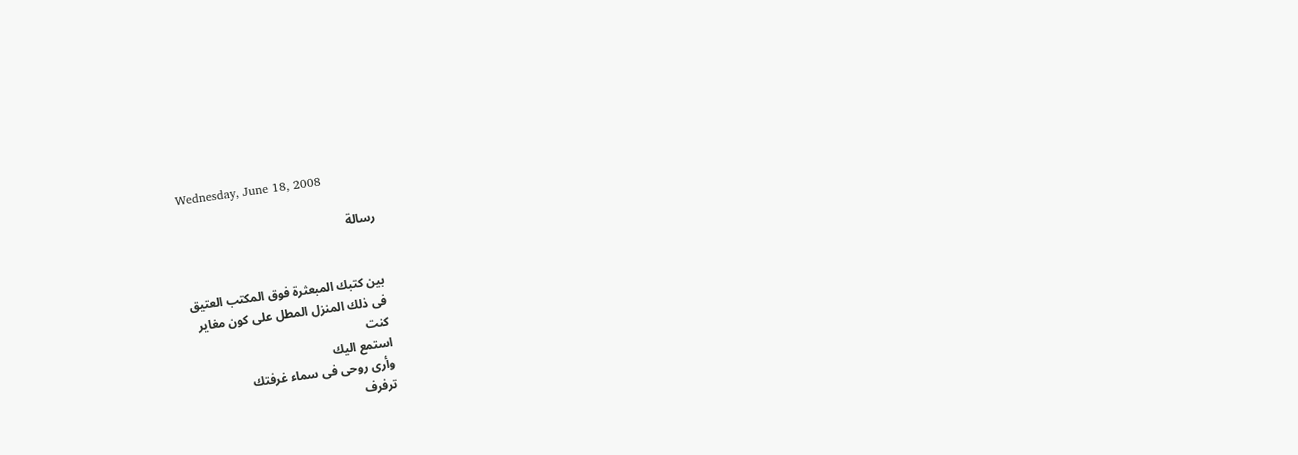Wednesday, June 18, 2008

رسالة


بين كتبك المبعثرة فوق المكتب العتيق
فى ذلك المنزل المطل على كون مغاير
كنت
استمع اليك
وأرى روحى فى سماء غرفتك
ترفرف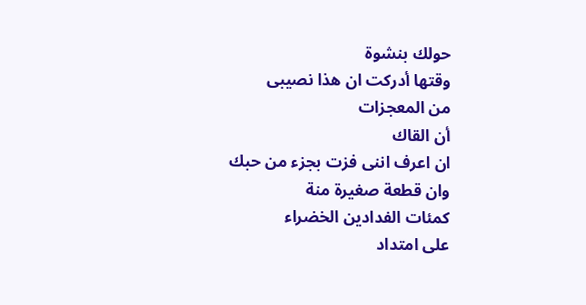حولك بنشوة
وقتها أدركت ان هذا نصيبى
من المعجزات
أن القاك
ان اعرف اننى فزت بجزء من حبك
وان قطعة صغيرة منة
كمئات الفدادين الخضراء
على امتداد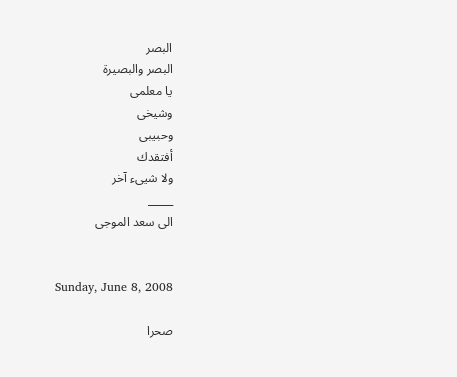البصر
البصر والبصيرة
يا معلمى
وشيخى
وحبيبى
أفتقدك
ولا شيىء آخر
_____
الى سعد الموجى


Sunday, June 8, 2008

صحرا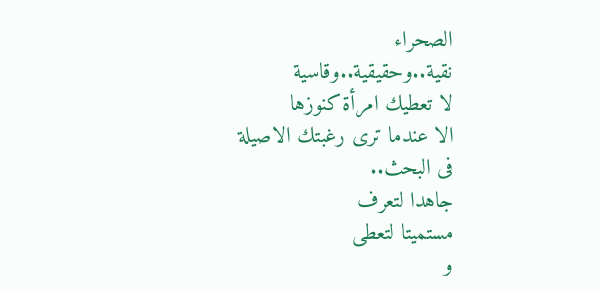الصحراء
نقية..وحقيقية..وقاسية
لا تعطيك امرأة كنوزها
الا عندما ترى رغبتك الاصيلة
فى البحث..
جاهدا لتعرف
مستميتا لتعطى
و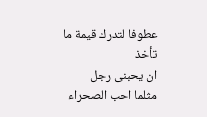عطوفا لتدرك قيمة ما تأخذ
ان يحبنى رجل
مثلما احب الصحراء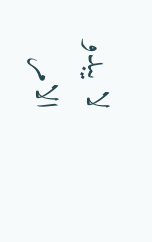لا يبدو الامر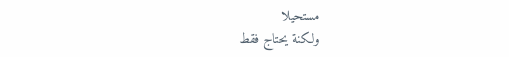مستحيلا
ولكنة يحتاج فقط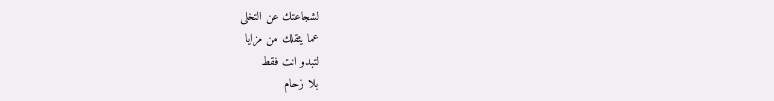لشجاعتك عن التخلى
عما يثقلك من مزايا
لتبدو انت فقط
بلا زحام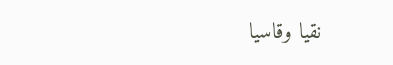نقيا وقاسيا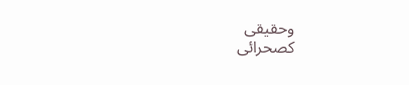وحقيقى
كصحرائى